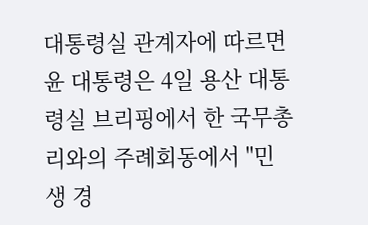대통령실 관계자에 따르면 윤 대통령은 4일 용산 대통령실 브리핑에서 한 국무총리와의 주례회동에서 "민생 경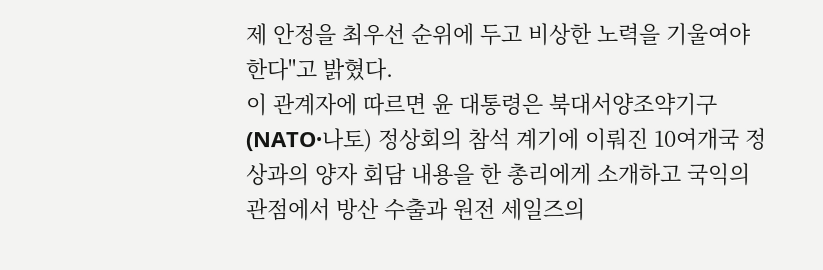제 안정을 최우선 순위에 두고 비상한 노력을 기울여야 한다"고 밝혔다.
이 관계자에 따르면 윤 대통령은 북대서양조약기구(NATO·나토) 정상회의 참석 계기에 이뤄진 10여개국 정상과의 양자 회담 내용을 한 총리에게 소개하고 국익의 관점에서 방산 수출과 원전 세일즈의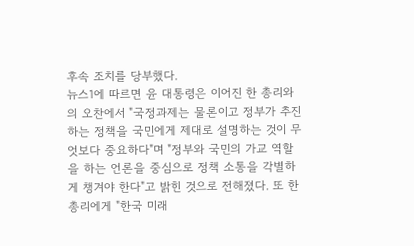후속 조치를 당부했다.
뉴스1에 따르면 윤 대통령은 이어진 한 총리와의 오찬에서 "국정과제는 물론이고 정부가 추진하는 정책을 국민에게 제대로 설명하는 것이 무엇보다 중요하다"며 "정부와 국민의 가교 역할을 하는 언론을 중심으로 정책 소통을 각별하게 챙겨야 한다"고 밝힌 것으로 전해졌다. 또 한 총리에게 "한국 미래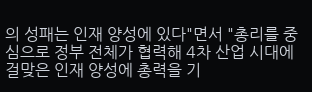의 성패는 인재 양성에 있다"면서 "총리를 중심으로 정부 전체가 협력해 4차 산업 시대에 걸맞은 인재 양성에 총력을 기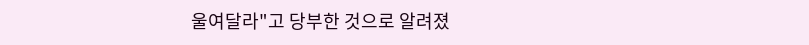울여달라"고 당부한 것으로 알려졌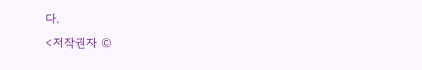다.
<저작권자 ©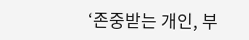‘존중받는 개인, 부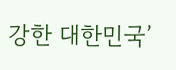강한 대한민국’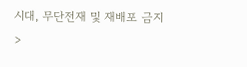시대, 무단전재 및 재배포 금지>